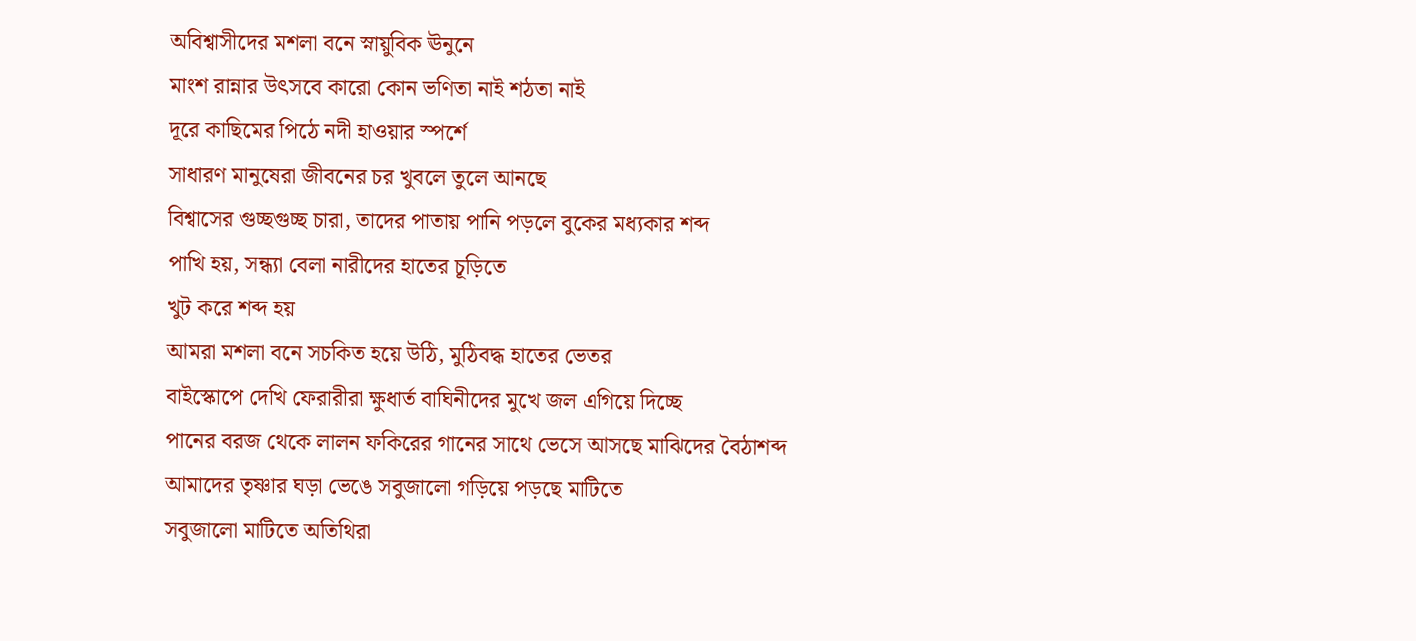অবিশ্বাসীদের মশলা বনে স্নায়ুবিক ঊনুনে
মাংশ রান্নার উৎসবে কারো কোন ভণিতা নাই শঠতা নাই
দূরে কাছিমের পিঠে নদী হাওয়ার স্পর্শে
সাধারণ মানুষেরা জীবনের চর খুবলে তুলে আনছে
বিশ্বাসের গুচ্ছগুচ্ছ চারা, তাদের পাতায় পানি পড়লে বুকের মধ্যকার শব্দ
পাখি হয়, সন্ধ্যা বেলা নারীদের হাতের চূড়িতে
খুট করে শব্দ হয়
আমরা মশলা বনে সচকিত হয়ে উঠি, মুঠিবদ্ধ হাতের ভেতর
বাইস্কোপে দেখি ফেরারীরা ক্ষুধার্ত বাঘিনীদের মুখে জল এগিয়ে দিচ্ছে
পানের বরজ থেকে লালন ফকিরের গানের সাথে ভেসে আসছে মাঝিদের বৈঠাশব্দ
আমাদের তৃষ্ণার ঘড়া ভেঙে সবুজালো গড়িয়ে পড়ছে মাটিতে
সবুজালো মাটিতে অতিথিরা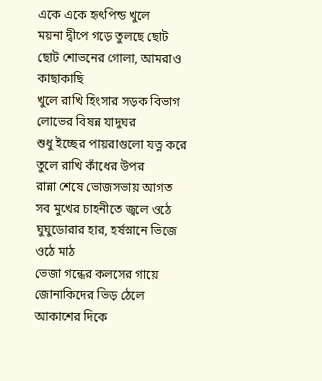একে একে হৃৎপিন্ড খুলে
ময়না দ্বীপে গড়ে তুলছে ছোট ছোট শোভনের গোলা, আমরাও কাছাকাছি
খুলে রাখি হিংসার সড়ক বিভাগ
লোভের বিষন্ন যাদুঘর
শুধু ইচ্ছের পায়রাগুলো যত্ন করে তুলে রাখি কাঁধের উপর
রান্না শেষে ভোজসভায় আগত সব মুখের চাহনীতে জ্বলে ওঠে ঘুঘুডোরার হার, হর্ষস্নানে ভিজে ওঠে মাঠ
ভেজা গন্ধের কলসের গায়ে জোনাকিদের ভিড় ঠেলে
আকাশের দিকে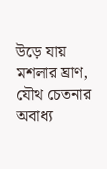উড়ে যায় মশলার ঘ্রাণ, যৌথ চেতনার
অবাধ্য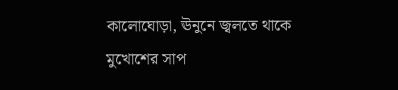কালোঘোড়া, ঊনুনে জ্বলতে থাকে মুখোশের সাপ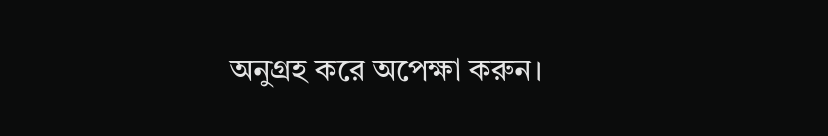অনুগ্রহ করে অপেক্ষা করুন।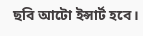ছবি আটো ইন্সার্ট হবে।